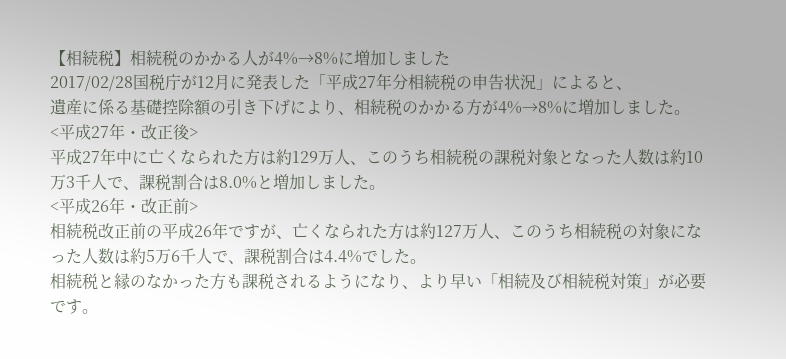【相続税】相続税のかかる人が4%→8%に増加しました
2017/02/28国税庁が12月に発表した「平成27年分相続税の申告状況」によると、
遺産に係る基礎控除額の引き下げにより、相続税のかかる方が4%→8%に増加しました。
<平成27年・改正後>
平成27年中に亡くなられた方は約129万人、このうち相続税の課税対象となった人数は約10万3千人で、課税割合は8.0%と増加しました。
<平成26年・改正前>
相続税改正前の平成26年ですが、亡くなられた方は約127万人、このうち相続税の対象になった人数は約5万6千人で、課税割合は4.4%でした。
相続税と縁のなかった方も課税されるようになり、より早い「相続及び相続税対策」が必要です。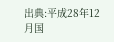出典:平成28年12月国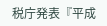税庁発表『平成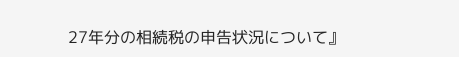27年分の相続税の申告状況について』